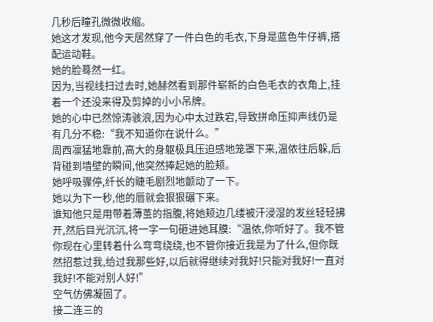几秒后瞳孔微微收缩。
她这才发现,他今天居然穿了一件白色的毛衣,下身是蓝色牛仔裤,搭配运动鞋。
她的脸蓦然一红。
因为,当视线扫过去时,她赫然看到那件崭新的白色毛衣的衣角上,挂着一个还没来得及剪掉的小小吊牌。
她的心中已然惊涛骇浪,因为心中太过跌宕,导致拼命压抑声线仍是有几分不稳:“我不知道你在说什么。”
周西凛猛地靠前,高大的身躯极具压迫感地笼罩下来,温侬往后躲,后背碰到墙壁的瞬间,他突然捧起她的脸颊。
她呼吸骤停,纤长的睫毛剧烈地颤动了一下。
她以为下一秒,他的唇就会狠狠碾下来。
谁知他只是用带着薄茧的指腹,将她颊边几缕被汗浸湿的发丝轻轻拂开,然后目光沉沉,将一字一句砸进她耳膜:“温侬,你听好了。我不管你现在心里转着什么弯弯绕绕,也不管你接近我是为了什么,但你既然招惹过我,给过我那些好,以后就得继续对我好!只能对我好!一直对我好!不能对别人好!”
空气仿佛凝固了。
接二连三的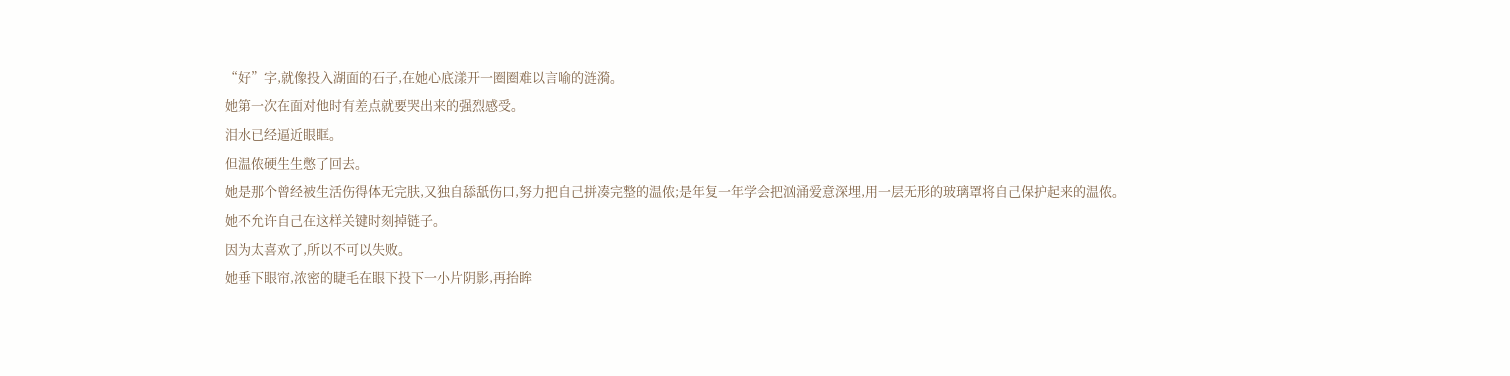“好”字,就像投入湖面的石子,在她心底漾开一圈圈难以言喻的涟漪。
她第一次在面对他时有差点就要哭出来的强烈感受。
泪水已经逼近眼眶。
但温侬硬生生憋了回去。
她是那个曾经被生活伤得体无完肤,又独自舔舐伤口,努力把自己拼凑完整的温侬;是年复一年学会把汹涌爱意深埋,用一层无形的玻璃罩将自己保护起来的温侬。
她不允许自己在这样关键时刻掉链子。
因为太喜欢了,所以不可以失败。
她垂下眼帘,浓密的睫毛在眼下投下一小片阴影,再抬眸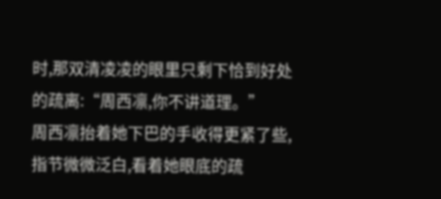时,那双清凌凌的眼里只剩下恰到好处的疏离:“周西凛,你不讲道理。”
周西凛抬着她下巴的手收得更紧了些,指节微微泛白,看着她眼底的疏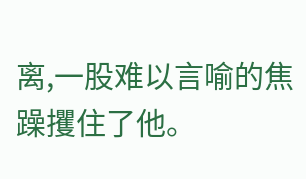离,一股难以言喻的焦躁攫住了他。